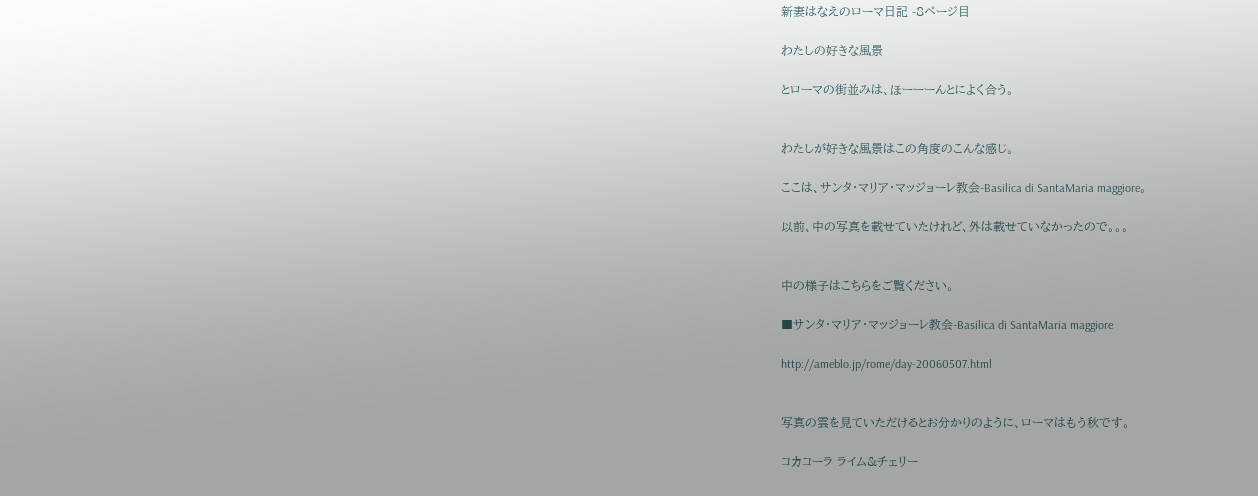新妻はなえのローマ日記 -8ページ目

わたしの好きな風景

とローマの街並みは、ほーーーんとによく合う。


わたしが好きな風景はこの角度のこんな感じ。

ここは、サンタ・マリア・マッジョーレ教会-Basilica di SantaMaria maggiore。

以前、中の写真を載せていたけれど、外は載せていなかったので。。。


中の様子はこちらをご覧ください。

■サンタ・マリア・マッジョーレ教会-Basilica di SantaMaria maggiore

http://ameblo.jp/rome/day-20060507.html


写真の雲を見ていただけるとお分かりのように、ローマはもう秋です。

コカコーラ ライム&チェリー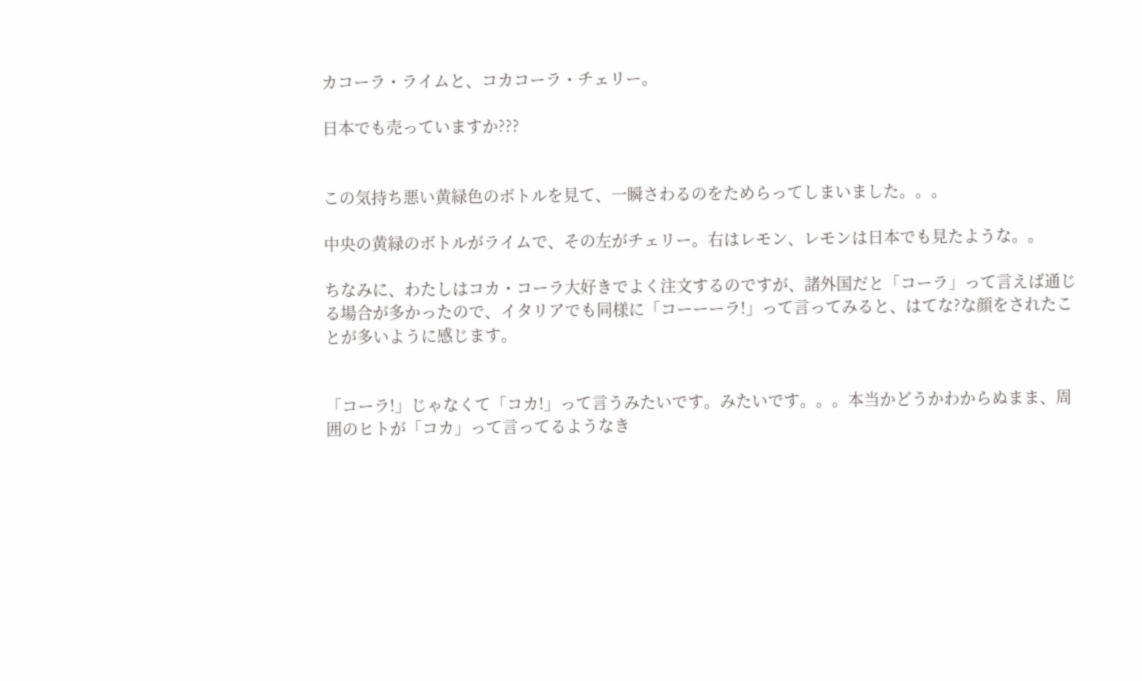カコーラ・ライムと、コカコーラ・チェリー。

日本でも売っていますか???


この気持ち悪い黄緑色のボトルを見て、一瞬さわるのをためらってしまいました。。。

中央の黄緑のボトルがライムで、その左がチェリー。右はレモン、レモンは日本でも見たような。。

ちなみに、わたしはコカ・コーラ大好きでよく注文するのですが、諸外国だと「コーラ」って言えば通じる場合が多かったので、イタリアでも同様に「コーーーラ!」って言ってみると、はてな?な顔をされたことが多いように感じます。


「コーラ!」じゃなくて「コカ!」って言うみたいです。みたいです。。。本当かどうかわからぬまま、周囲のヒトが「コカ」って言ってるようなき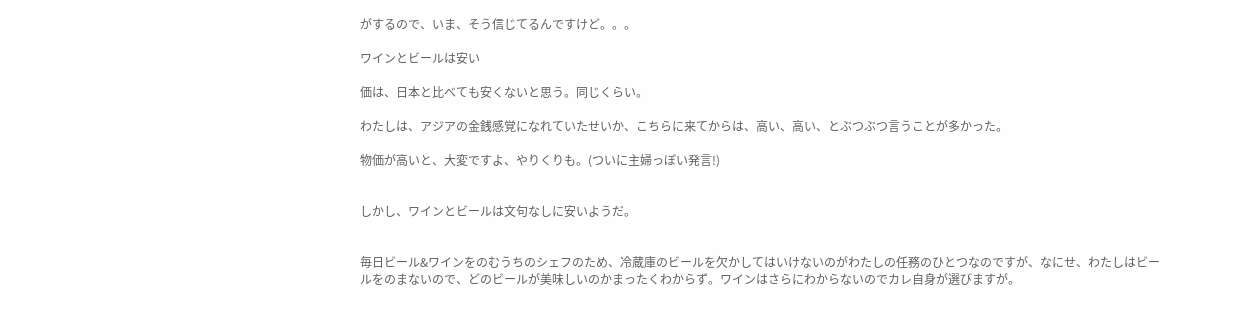がするので、いま、そう信じてるんですけど。。。

ワインとビールは安い

価は、日本と比べても安くないと思う。同じくらい。

わたしは、アジアの金銭感覚になれていたせいか、こちらに来てからは、高い、高い、とぶつぶつ言うことが多かった。

物価が高いと、大変ですよ、やりくりも。(ついに主婦っぽい発言!)


しかし、ワインとビールは文句なしに安いようだ。


毎日ビール&ワインをのむうちのシェフのため、冷蔵庫のビールを欠かしてはいけないのがわたしの任務のひとつなのですが、なにせ、わたしはビールをのまないので、どのビールが美味しいのかまったくわからず。ワインはさらにわからないのでカレ自身が選びますが。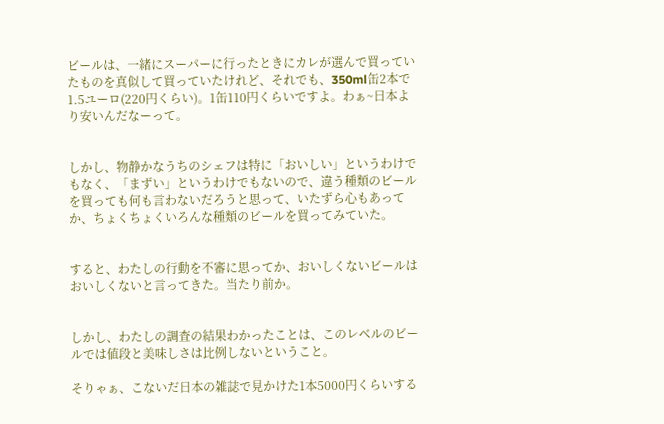ビールは、一緒にスーパーに行ったときにカレが選んで買っていたものを真似して買っていたけれど、それでも、350ml缶2本で1.5ユーロ(220円くらい)。1缶110円くらいですよ。わぁ~日本より安いんだなーって。


しかし、物静かなうちのシェフは特に「おいしい」というわけでもなく、「まずい」というわけでもないので、違う種類のビールを買っても何も言わないだろうと思って、いたずら心もあってか、ちょくちょくいろんな種類のビールを買ってみていた。


すると、わたしの行動を不審に思ってか、おいしくないビールはおいしくないと言ってきた。当たり前か。


しかし、わたしの調査の結果わかったことは、このレベルのビールでは値段と美味しさは比例しないということ。

そりゃぁ、こないだ日本の雑誌で見かけた1本5000円くらいする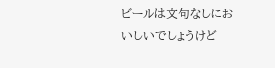ビールは文句なしにおいしいでしょうけど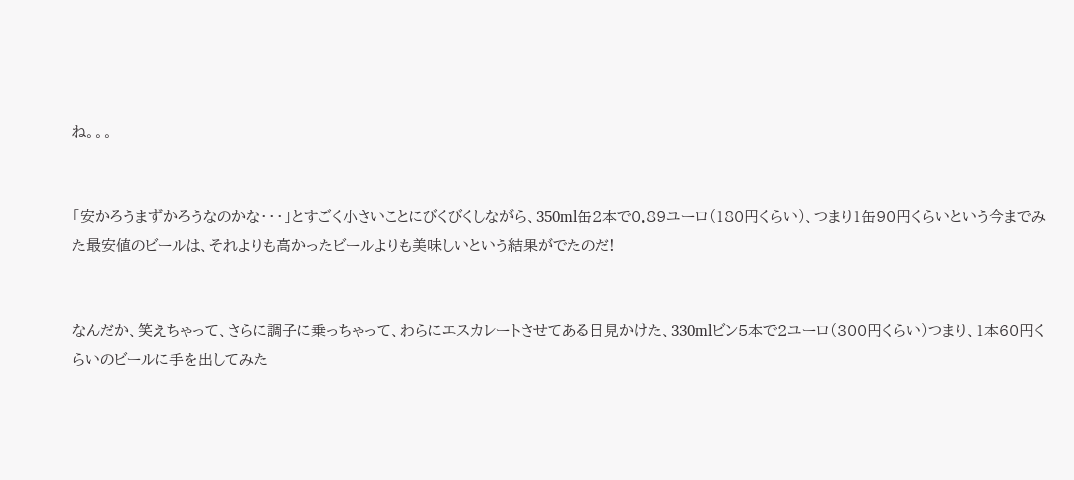ね。。。


「安かろうまずかろうなのかな・・・」とすごく小さいことにびくびくしながら、350ml缶2本で0.89ユーロ(180円くらい)、つまり1缶90円くらいという今までみた最安値のビールは、それよりも高かったビールよりも美味しいという結果がでたのだ!


なんだか、笑えちゃって、さらに調子に乗っちゃって、わらにエスカレートさせてある日見かけた、330mlビン5本で2ユーロ(300円くらい)つまり、1本60円くらいのビールに手を出してみた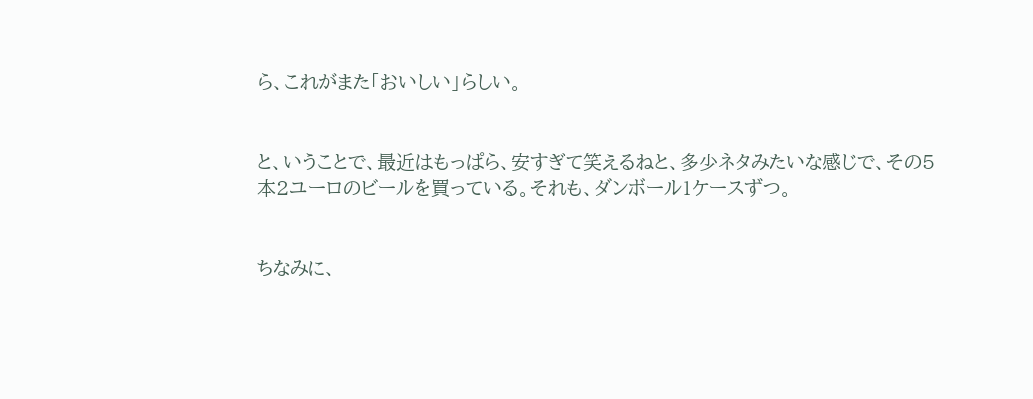ら、これがまた「おいしい」らしい。


と、いうことで、最近はもっぱら、安すぎて笑えるねと、多少ネタみたいな感じで、その5本2ユーロのビールを買っている。それも、ダンボール1ケースずつ。


ちなみに、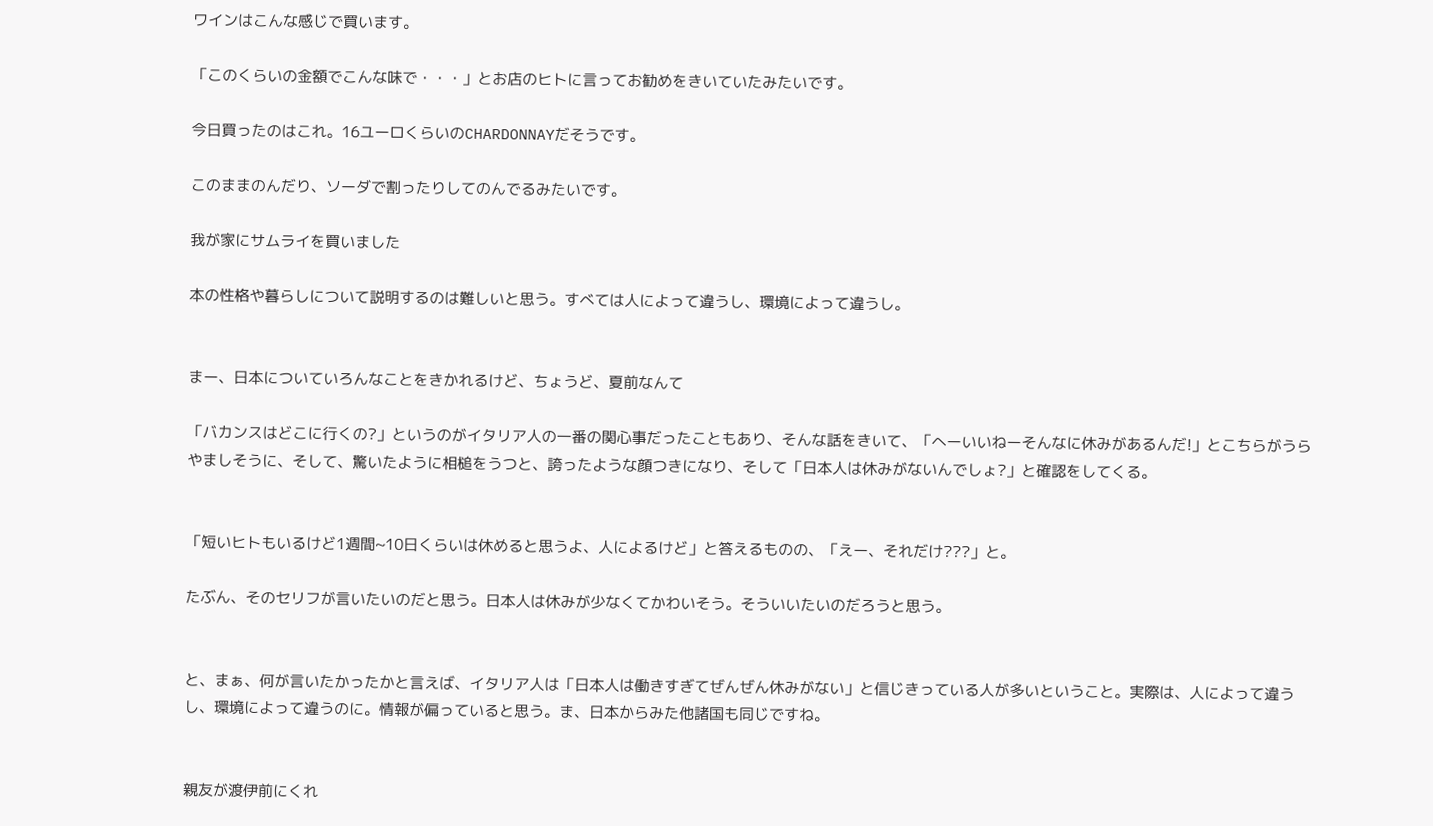ワインはこんな感じで買います。

「このくらいの金額でこんな味で・・・」とお店のヒトに言ってお勧めをきいていたみたいです。

今日買ったのはこれ。16ユーロくらいのCHARDONNAYだそうです。

このままのんだり、ソーダで割ったりしてのんでるみたいです。

我が家にサムライを買いました

本の性格や暮らしについて説明するのは難しいと思う。すべては人によって違うし、環境によって違うし。


まー、日本についていろんなことをきかれるけど、ちょうど、夏前なんて

「バカンスはどこに行くの?」というのがイタリア人の一番の関心事だったこともあり、そんな話をきいて、「へーいいねーそんなに休みがあるんだ!」とこちらがうらやましそうに、そして、驚いたように相槌をうつと、誇ったような顔つきになり、そして「日本人は休みがないんでしょ?」と確認をしてくる。


「短いヒトもいるけど1週間~10日くらいは休めると思うよ、人によるけど」と答えるものの、「えー、それだけ???」と。

たぶん、そのセリフが言いたいのだと思う。日本人は休みが少なくてかわいそう。そういいたいのだろうと思う。


と、まぁ、何が言いたかったかと言えば、イタリア人は「日本人は働きすぎてぜんぜん休みがない」と信じきっている人が多いということ。実際は、人によって違うし、環境によって違うのに。情報が偏っていると思う。ま、日本からみた他諸国も同じですね。


親友が渡伊前にくれ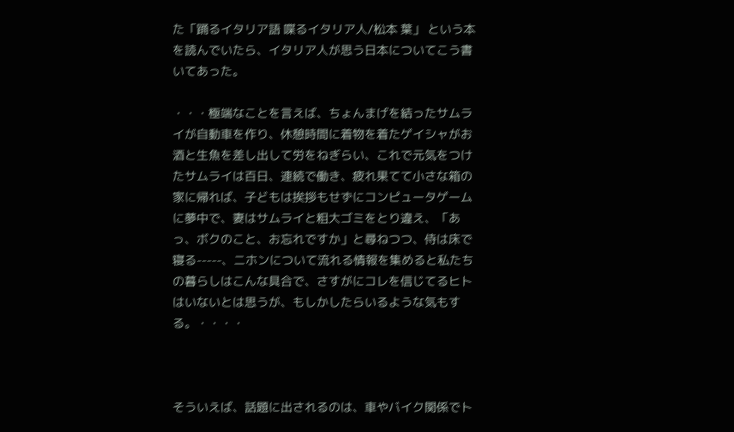た「踊るイタリア語 喋るイタリア人/松本 葉」 という本を読んでいたら、イタリア人が思う日本についてこう書いてあった。

・・・極端なことを言えば、ちょんまげを結ったサムライが自動車を作り、休憩時間に着物を着たゲイシャがお酒と生魚を差し出して労をねぎらい、これで元気をつけたサムライは百日、連続で働き、疲れ果てて小さな箱の家に帰れば、子どもは挨拶もせずにコンピュータゲームに夢中で、妻はサムライと粗大ゴミをとり違え、「あっ、ボクのこと、お忘れですか」と尋ねつつ、侍は床で寝る-----、ニホンについて流れる情報を集めると私たちの暮らしはこんな具合で、さすがにコレを信じてるヒトはいないとは思うが、もしかしたらいるような気もする。・・・・



そういえば、話題に出されるのは、車やバイク関係でト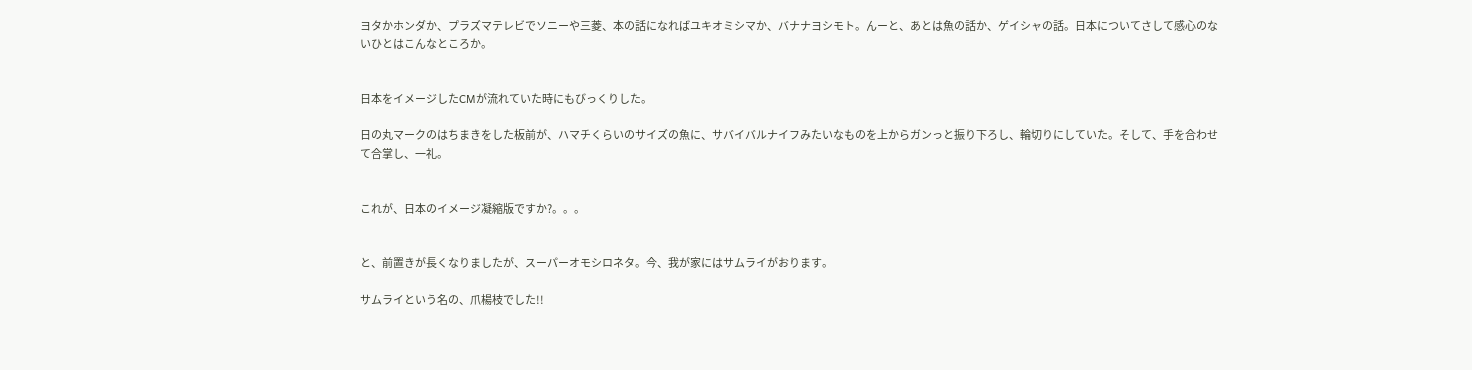ヨタかホンダか、プラズマテレビでソニーや三菱、本の話になればユキオミシマか、バナナヨシモト。んーと、あとは魚の話か、ゲイシャの話。日本についてさして感心のないひとはこんなところか。


日本をイメージしたCMが流れていた時にもびっくりした。

日の丸マークのはちまきをした板前が、ハマチくらいのサイズの魚に、サバイバルナイフみたいなものを上からガンっと振り下ろし、輪切りにしていた。そして、手を合わせて合掌し、一礼。


これが、日本のイメージ凝縮版ですか?。。。


と、前置きが長くなりましたが、スーパーオモシロネタ。今、我が家にはサムライがおります。

サムライという名の、爪楊枝でした!!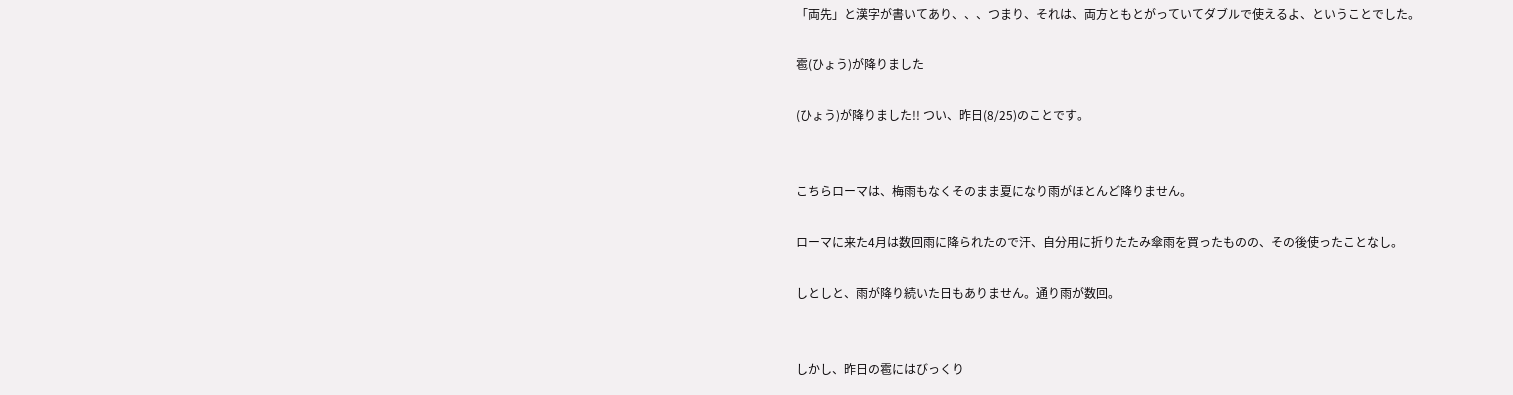「両先」と漢字が書いてあり、、、つまり、それは、両方ともとがっていてダブルで使えるよ、ということでした。

雹(ひょう)が降りました

(ひょう)が降りました!! つい、昨日(8/25)のことです。


こちらローマは、梅雨もなくそのまま夏になり雨がほとんど降りません。

ローマに来た4月は数回雨に降られたので汗、自分用に折りたたみ傘雨を買ったものの、その後使ったことなし。

しとしと、雨が降り続いた日もありません。通り雨が数回。


しかし、昨日の雹にはびっくり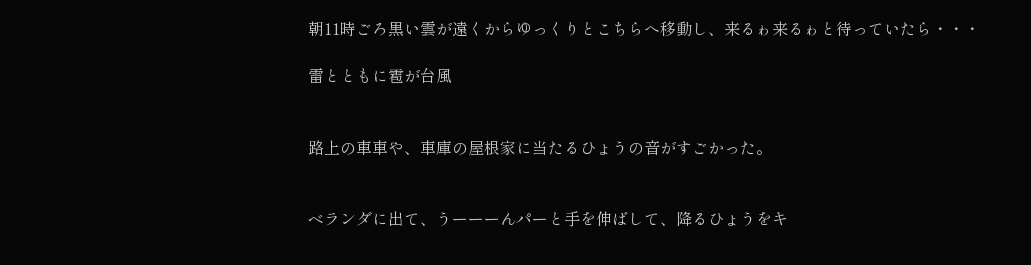朝11時ごろ黒い雲が遠くからゆっくりとこちらへ移動し、来るゎ来るゎと待っていたら・・・

雷とともに雹が台風


路上の車車や、車庫の屋根家に当たるひょうの音がすごかった。


ベランダに出て、うーーーんパーと手を伸ばして、降るひょうをキ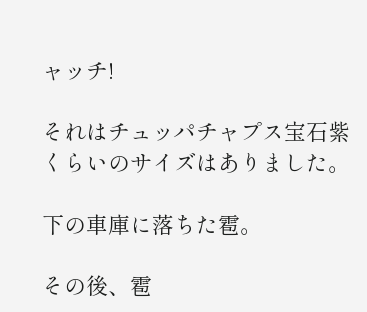ャッチ!

それはチュッパチャプス宝石紫くらいのサイズはありました。

下の車庫に落ちた雹。

その後、雹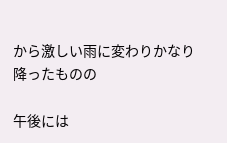から激しい雨に変わりかなり降ったものの

午後には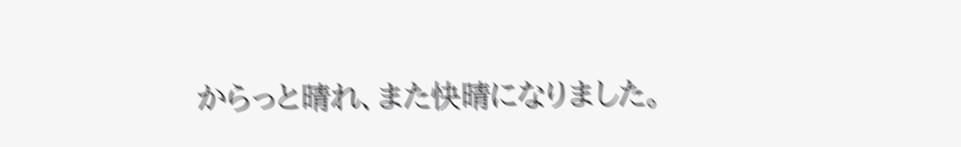からっと晴れ、また快晴になりました。